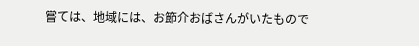嘗ては、地域には、お節介おばさんがいたもので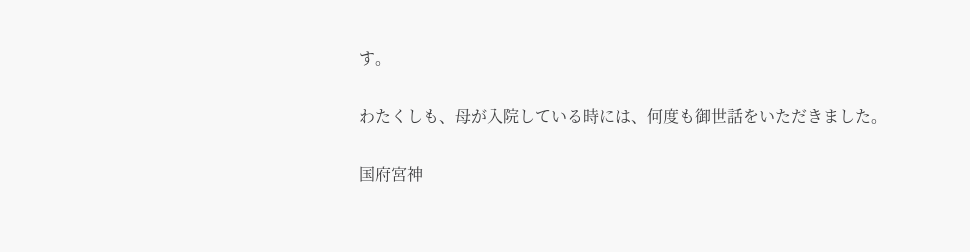す。

わたくしも、母が入院している時には、何度も御世話をいただきました。

国府宮神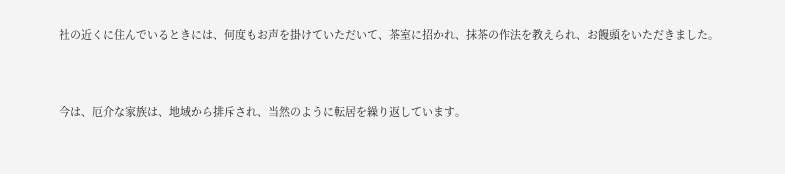社の近くに住んでいるときには、何度もお声を掛けていただいて、茶室に招かれ、抹茶の作法を教えられ、お饅頭をいただきました。



今は、厄介な家族は、地域から排斥され、当然のように転居を繰り返しています。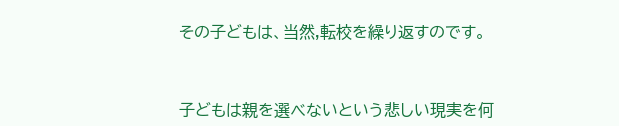その子どもは、当然,転校を繰り返すのです。



子どもは親を選べないという悲しい現実を何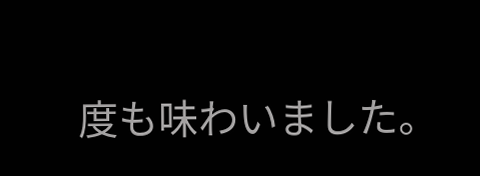度も味わいました。